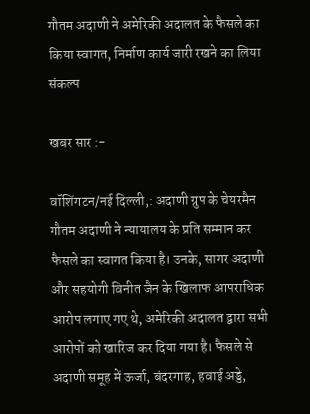गौतम अदाणी ने अमेरिकी अदालत के फैसले का किया स्वागत, निर्माण कार्य जारी रखने का लिया संकल्प

खबर सार :-

वॉशिंगटन/नई दिल्ली,: अदाणी ग्रुप के चेयरमैन गौतम अदाणी ने न्यायालय के प्रति सम्मान कर फैसले का स्वागत किया है। उनके, सागर अदाणी और सहयोगी विनीत जैन के खिलाफ आपराधिक आरोप लगाए गए थे, अमेरिकी अदालत द्वारा सभी आरोपों को खारिज कर दिया गया है। फैसले से अदाणी समूह में ऊर्जा, बंदरगाह, हवाई अड्डे,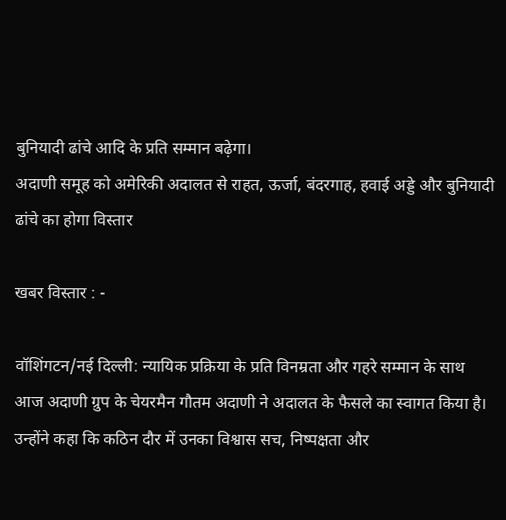बुनियादी ढांचे आदि के प्रति सम्मान बढ़ेगा।
अदाणी समूह को अमेरिकी अदालत से राहत, ऊर्जा, बंदरगाह, हवाई अड्डे और बुनियादी ढांचे का होगा विस्तार

खबर विस्तार : -

वॉशिंगटन/नई दिल्ली: न्यायिक प्रक्रिया के प्रति विनम्रता और गहरे सम्मान के साथ आज अदाणी ग्रुप के चेयरमैन गौतम अदाणी ने अदालत के फैसले का स्वागत किया है। उन्होंने कहा कि कठिन दौर में उनका विश्वास सच, निष्पक्षता और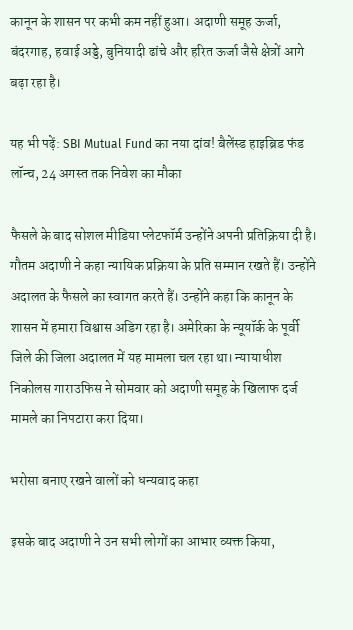कानून के शासन पर कभी कम नहीं हुआ। अदाणी समूह ऊर्जा, बंदरगाह, हवाई अड्डे, बुनियादी ढांचे और हरित ऊर्जा जैसे क्षेत्रों आगे बढ़ा रहा है।

यह भी पढ़ें: SBI Mutual Fund का नया दांव! बैलेंस्ड हाइब्रिड फंड लॉन्च, 24 अगस्त तक निवेश का मौका

फैसले के बाद सोशल मीडिया प्लेटफॉर्म उन्होंने अपनी प्रतिक्रिया दी है।  गौतम अदाणी ने कहा न्यायिक प्रक्रिया के प्रति सम्मान रखते हैं। उन्होंने अदालत के फैसले का स्वागत करते हैं। उन्होंने कहा कि कानून के शासन में हमारा विश्वास अडिग रहा है। अमेरिका के न्यूयॉर्क के पूर्वी जिले की जिला अदालत में यह मामला चल रहा था। न्यायाधीश निकोलस गाराउफिस ने सोमवार को अदाणी समूह के खिलाफ दर्ज मामले का निपटारा करा दिया।

भरोसा बनाए रखने वालों को धन्यवाद कहा

इसके बाद अदाणी ने उन सभी लोगों का आभार व्यक्त किया,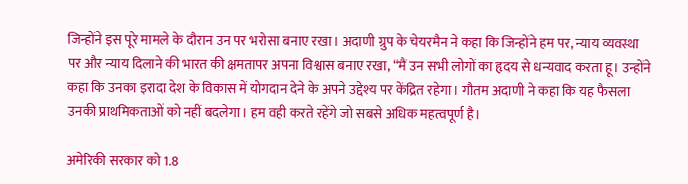जिन्होंने इस पूरे मामले के दौरान उन पर भरोसा बनाए रखा। अदाणी ग्रुप के चेयरमैन ने कहा कि जिन्होंने हम पर, न्याय व्यवस्था पर और न्याय दिलाने की भारत की क्षमतापर अपना विश्वास बनाए रखा, “मैं उन सभी लोगों का हृदय से धन्यवाद करता हू। उन्होंने कहा कि उनका इरादा देश के विकास में योगदान देने के अपने उद्देश्य पर केंद्रित रहेगा। गौतम अदाणी ने कहा कि यह फैसला उनकी प्राथमिकताओं को नहीं बदलेगा। हम वही करते रहेंगे जो सबसे अधिक महत्वपूर्ण है।

अमेरिकी सरकार को 1.8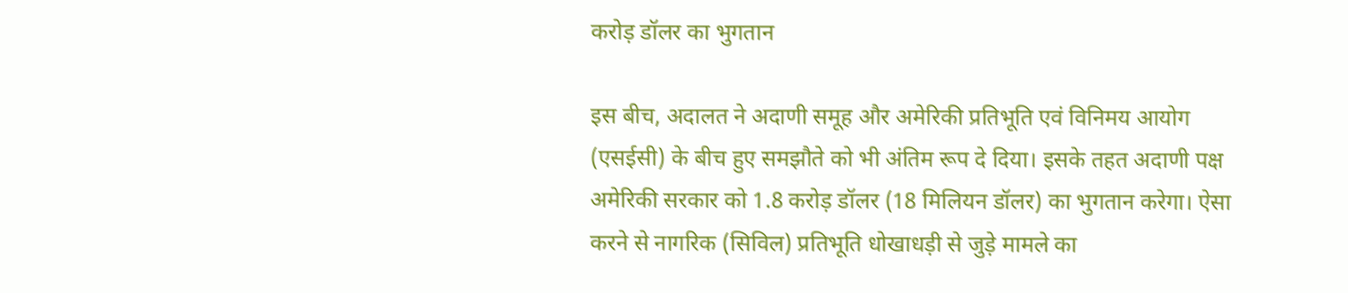करोड़ डॉलर का भुगतान

इस बीच, अदालत ने अदाणी समूह और अमेरिकी प्रतिभूति एवं विनिमय आयोग (एसईसी) के बीच हुए समझौते को भी अंतिम रूप दे दिया। इसके तहत अदाणी पक्ष अमेरिकी सरकार को 1.8 करोड़ डॉलर (18 मिलियन डॉलर) का भुगतान करेगा। ऐसा करने से नागरिक (सिविल) प्रतिभूति धोखाधड़ी से जुड़े मामले का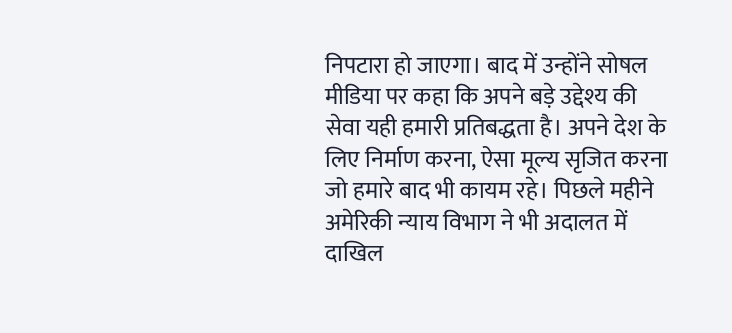निपटारा हो जाएगा। बाद में उन्होंने सोषल मीडिया पर कहा कि अपने बड़े उद्देश्य की सेवा यही हमारी प्रतिबद्धता है। अपने देश के लिए निर्माण करना, ऐसा मूल्य सृजित करना जो हमारे बाद भी कायम रहे। पिछले महीने अमेरिकी न्याय विभाग ने भी अदालत में दाखिल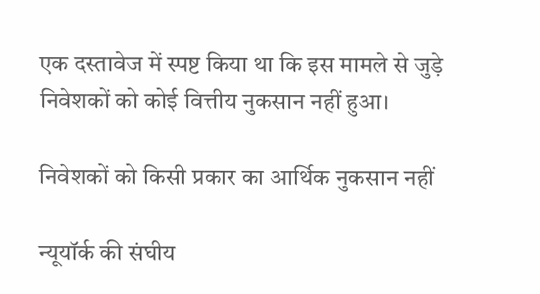एक दस्तावेज में स्पष्ट किया था कि इस मामले से जुड़े निवेशकों को कोई वित्तीय नुकसान नहीं हुआ।

निवेशकों को किसी प्रकार का आर्थिक नुकसान नहीं

न्यूयॉर्क की संघीय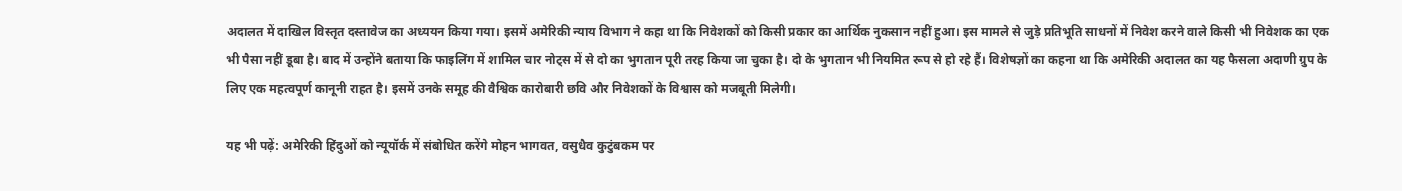अदालत में दाखिल विस्तृत दस्तावेज का अध्ययन किया गया। इसमें अमेरिकी न्याय विभाग ने कहा था कि निवेशकों को किसी प्रकार का आर्थिक नुकसान नहीं हुआ। इस मामले से जुड़े प्रतिभूति साधनों में निवेश करने वाले किसी भी निवेशक का एक भी पैसा नहीं डूबा है। बाद में उन्होंने बताया कि फाइलिंग में शामिल चार नोट्स में से दो का भुगतान पूरी तरह किया जा चुका है। दो के भुगतान भी नियमित रूप से हो रहे हैं। विशेषज्ञों का कहना था कि अमेरिकी अदालत का यह फैसला अदाणी ग्रुप के लिए एक महत्वपूर्ण कानूनी राहत है। इसमें उनके समूह की वैश्विक कारोबारी छवि और निवेशकों के विश्वास को मजबूती मिलेगी।

यह भी पढ़ें: अमेरिकी हिंदुओं को न्यूयॉर्क में संबोधित करेंगे मोहन भागवत, वसुधैव कुटुंबकम पर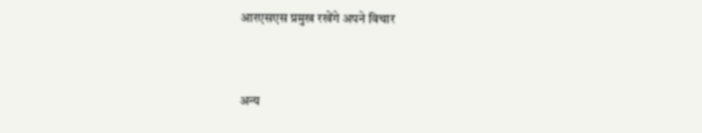आरएसएस प्रमुख रखेंगे अपने विचार


अन्य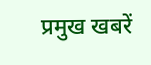प्रमुख खबरें